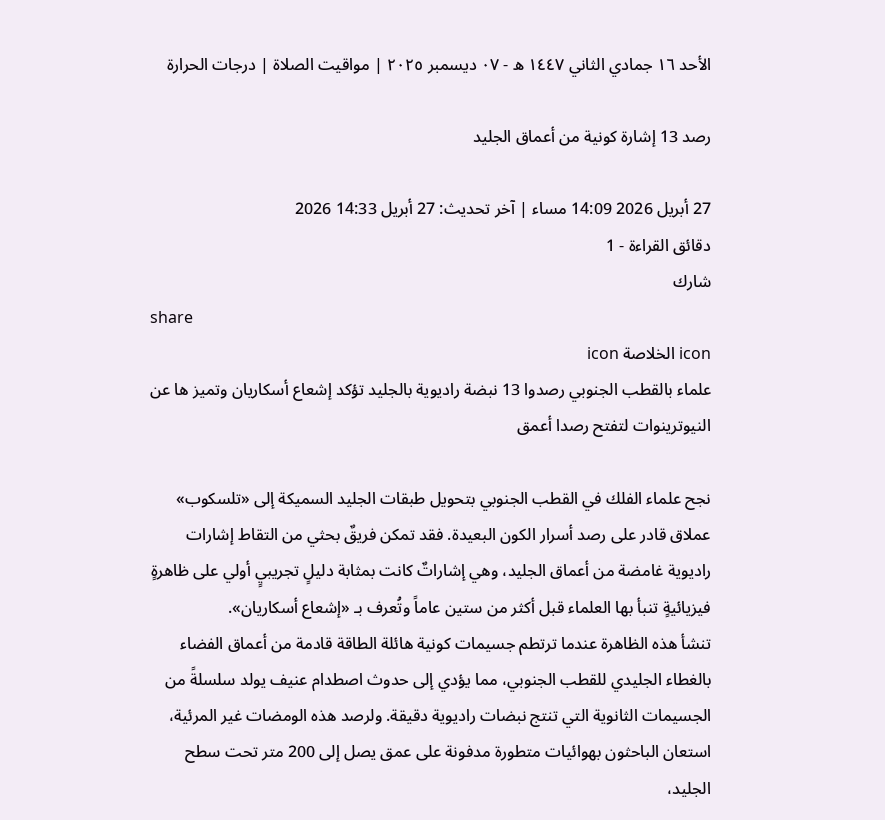الأحد ١٦ جمادي الثاني ١٤٤٧ ه - ٠٧ ديسمبر ٢٠٢٥ | مواقيت الصلاة | درجات الحرارة

رصد 13 إشارة كونية من أعماق الجليد

27 أبريل 2026 14:09 مساء | آخر تحديث: 27 أبريل 14:33 2026
دقائق القراءة - 1
شارك
share
icon الخلاصة icon
علماء بالقطب الجنوبي رصدوا 13 نبضة راديوية بالجليد تؤكد إشعاع أسكاريان وتميز ها عن النيوترينوات لتفتح رصدا أعمق

نجح علماء الفلك في القطب الجنوبي بتحويل طبقات الجليد السميكة إلى «تلسكوب» عملاق قادر على رصد أسرار الكون البعيدة. فقد تمكن فريقٌ بحثي من التقاط إشارات راديوية غامضة من أعماق الجليد، وهي إشاراتٌ كانت بمثابة دليلٍ تجريبيٍ أولي على ظاهرةٍ فيزيائيةٍ تنبأ بها العلماء قبل أكثر من ستين عاماً وتُعرف بـ «إشعاع أسكاريان».
تنشأ هذه الظاهرة عندما ترتطم جسيمات كونية هائلة الطاقة قادمة من أعماق الفضاء بالغطاء الجليدي للقطب الجنوبي، مما يؤدي إلى حدوث اصطدام عنيف يولد سلسلةً من الجسيمات الثانوية التي تنتج نبضات راديوية دقيقة. ولرصد هذه الومضات غير المرئية، استعان الباحثون بهوائيات متطورة مدفونة على عمق يصل إلى 200 متر تحت سطح الجليد،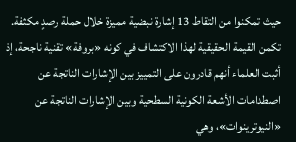حيث تمكنوا من التقاط 13 إشارة نبضية مميزة خلال حملة رصدٍ مكثفة.
تكمن القيمة الحقيقية لهذا الاكتشاف في كونه «بروفة» تقنية ناجحة، إذ أثبت العلماء أنهم قادرون على التمييز بين الإشارات الناتجة عن اصطدامات الأشعة الكونية السطحية وبين الإشارات الناتجة عن «النيوترينوات»، وهي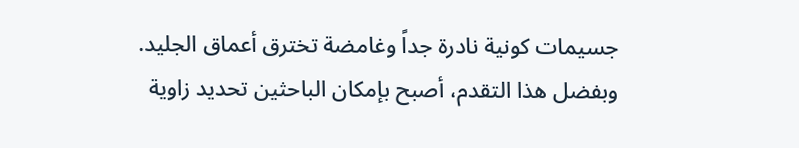جسيمات كونية نادرة جداً وغامضة تخترق أعماق الجليد.
وبفضل هذا التقدم، أصبح بإمكان الباحثين تحديد زاوية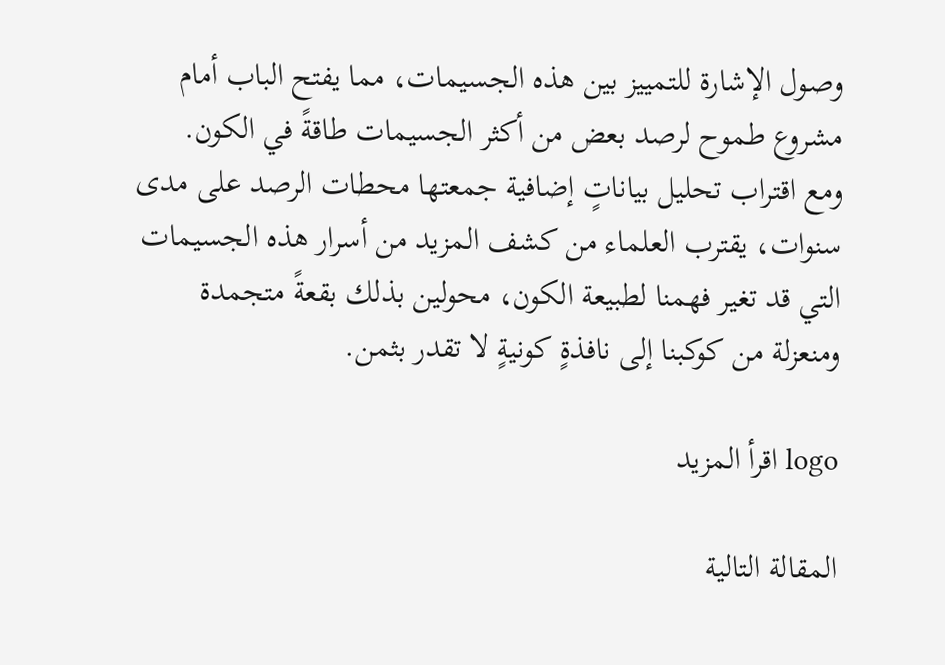وصول الإشارة للتمييز بين هذه الجسيمات، مما يفتح الباب أمام مشروع طموح لرصد بعض من أكثر الجسيمات طاقةً في الكون.
ومع اقتراب تحليل بياناتٍ إضافية جمعتها محطات الرصد على مدى سنوات، يقترب العلماء من كشف المزيد من أسرار هذه الجسيمات التي قد تغير فهمنا لطبيعة الكون، محولين بذلك بقعةً متجمدة ومنعزلة من كوكبنا إلى نافذةٍ كونيةٍ لا تقدر بثمن.

logo اقرأ المزيد

المقالة التالية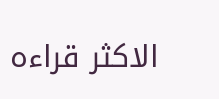الاكثر قراءه